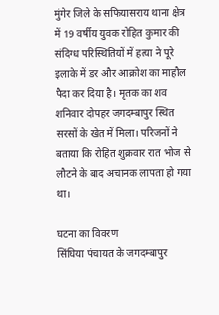मुंगेर जिले के सफियासराय थाना क्षेत्र में 19 वर्षीय युवक रोहित कुमार की संदिग्ध परिस्थितियों में हत्या ने पूरे इलाके में डर और आक्रोश का माहौल पैदा कर दिया है। मृतक का शव शनिवार दोपहर जगदम्बापुर स्थित सरसों के खेत में मिला। परिजनों ने बताया कि रोहित शुक्रवार रात भोज से लौटने के बाद अचानक लापता हो गया था।

घटना का विवरण
सिंघिया पंचायत के जगदम्बापुर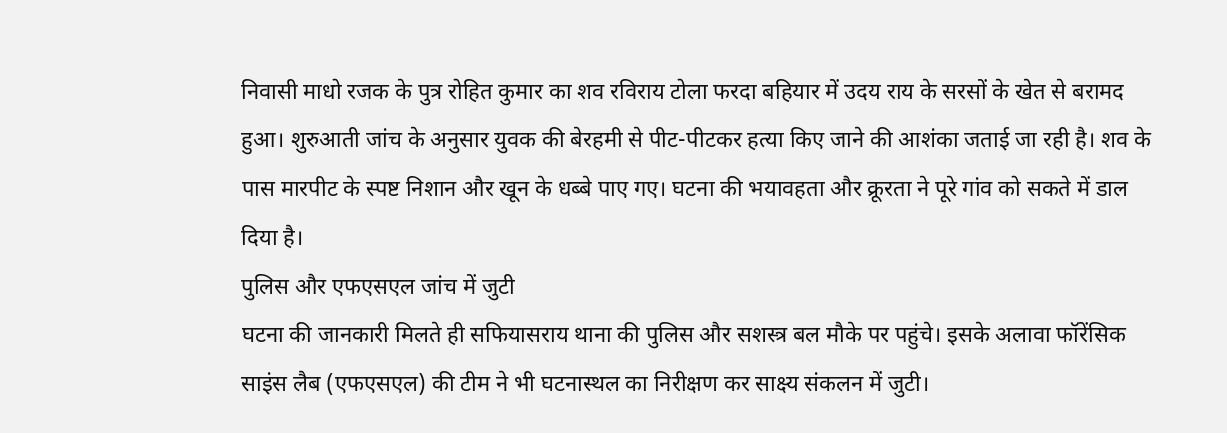निवासी माधो रजक के पुत्र रोहित कुमार का शव रविराय टोला फरदा बहियार में उदय राय के सरसों के खेत से बरामद हुआ। शुरुआती जांच के अनुसार युवक की बेरहमी से पीट-पीटकर हत्या किए जाने की आशंका जताई जा रही है। शव के पास मारपीट के स्पष्ट निशान और खून के धब्बे पाए गए। घटना की भयावहता और क्रूरता ने पूरे गांव को सकते में डाल दिया है।
पुलिस और एफएसएल जांच में जुटी
घटना की जानकारी मिलते ही सफियासराय थाना की पुलिस और सशस्त्र बल मौके पर पहुंचे। इसके अलावा फॉरेंसिक साइंस लैब (एफएसएल) की टीम ने भी घटनास्थल का निरीक्षण कर साक्ष्य संकलन में जुटी।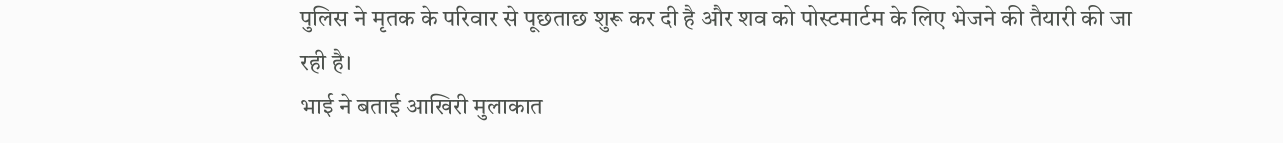पुलिस ने मृतक के परिवार से पूछताछ शुरू कर दी है और शव को पोस्टमार्टम के लिए भेजने की तैयारी की जा रही है।
भाई ने बताई आखिरी मुलाकात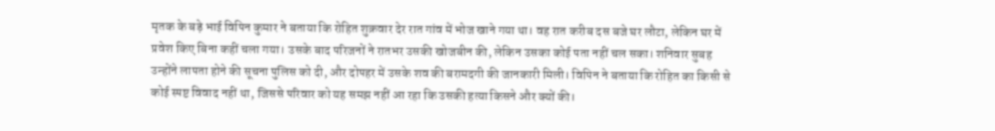मृतक के बड़े भाई विपिन कुमार ने बताया कि रोहित शुक्रवार देर रात गांव में भोज खाने गया था। वह रात करीब दस बजे घर लौटा, लेकिन घर में प्रवेश किए बिना कहीं चला गया। उसके बाद परिजनों ने रातभर उसकी खोजबीन की, लेकिन उसका कोई पता नहीं चल सका। शनिवार सुबह उन्होंने लापता होने की सूचना पुलिस को दी, और दोपहर में उसके शव की बरामदगी की जानकारी मिली। विपिन ने बताया कि रोहित का किसी से कोई स्पष्ट विवाद नहीं था, जिससे परिवार को यह समझ नहीं आ रहा कि उसकी हत्या किसने और क्यों की।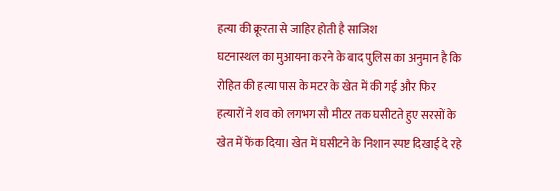हत्या की क्रूरता से जाहिर होती है साजिश
घटनास्थल का मुआयना करने के बाद पुलिस का अनुमान है कि रोहित की हत्या पास के मटर के खेत में की गई और फिर हत्यारों ने शव को लगभग सौ मीटर तक घसीटते हुए सरसों के खेत में फेंक दिया। खेत में घसीटने के निशान स्पष्ट दिखाई दे रहे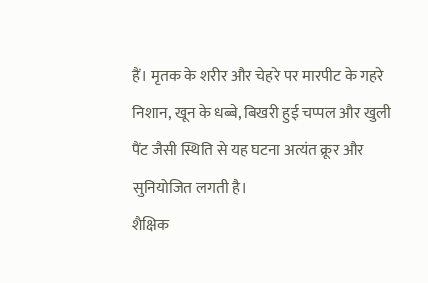हैं। मृतक के शरीर और चेहरे पर मारपीट के गहरे निशान, खून के धब्बे, बिखरी हुई चप्पल और खुली पैंट जैसी स्थिति से यह घटना अत्यंत क्रूर और सुनियोजित लगती है।
शैक्षिक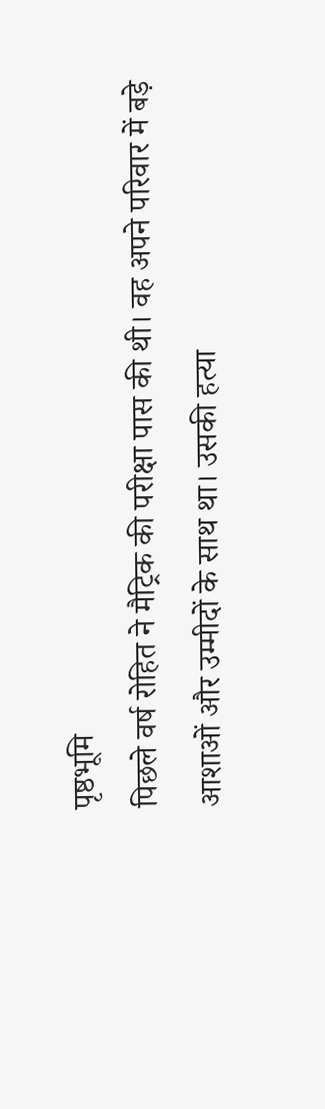पृष्ठभूमि
पिछले वर्ष रोहित ने मैट्रिक की परीक्षा पास की थी। वह अपने परिवार में बड़े आशाओं और उम्मीदों के साथ था। उसकी हत्या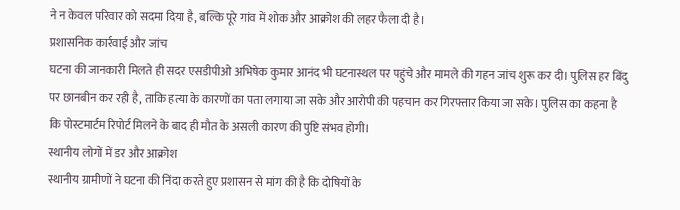ने न केवल परिवार को सदमा दिया है, बल्कि पूरे गांव में शोक और आक्रोश की लहर फैला दी है।
प्रशासनिक कार्रवाई और जांच
घटना की जानकारी मिलते ही सदर एसडीपीओ अभिषेक कुमार आनंद भी घटनास्थल पर पहुंचे और मामले की गहन जांच शुरू कर दी। पुलिस हर बिंदु पर छानबीन कर रही है, ताकि हत्या के कारणों का पता लगाया जा सके और आरोपी की पहचान कर गिरफ्तार किया जा सके। पुलिस का कहना है कि पोस्टमार्टम रिपोर्ट मिलने के बाद ही मौत के असली कारण की पुष्टि संभव होगी।
स्थानीय लोगों में डर और आक्रोश
स्थानीय ग्रामीणों ने घटना की निंदा करते हुए प्रशासन से मांग की है कि दोषियों के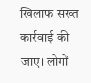खिलाफ सख्त कार्रवाई की जाए। लोगों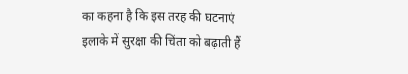का कहना है कि इस तरह की घटनाएं इलाके में सुरक्षा की चिंता को बढ़ाती हैं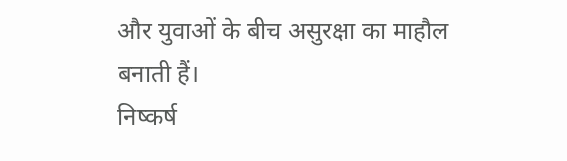और युवाओं के बीच असुरक्षा का माहौल बनाती हैं।
निष्कर्ष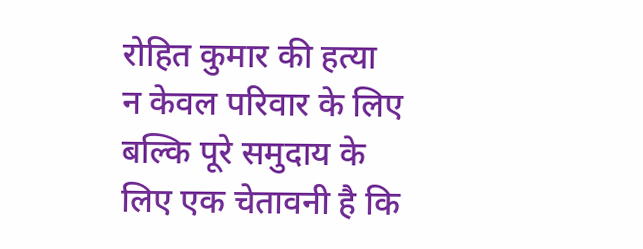रोहित कुमार की हत्या न केवल परिवार के लिए बल्कि पूरे समुदाय के लिए एक चेतावनी है कि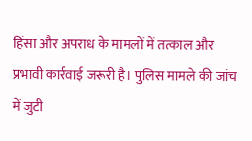हिंसा और अपराध के मामलों में तत्काल और प्रभावी कार्रवाई जरूरी है। पुलिस मामले की जांच में जुटी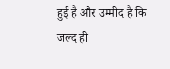हुई है और उम्मीद है कि जल्द ही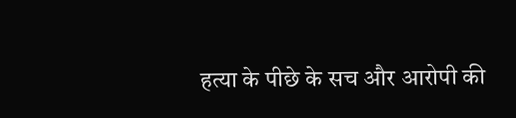हत्या के पीछे के सच और आरोपी की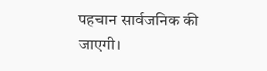पहचान सार्वजनिक की जाएगी।